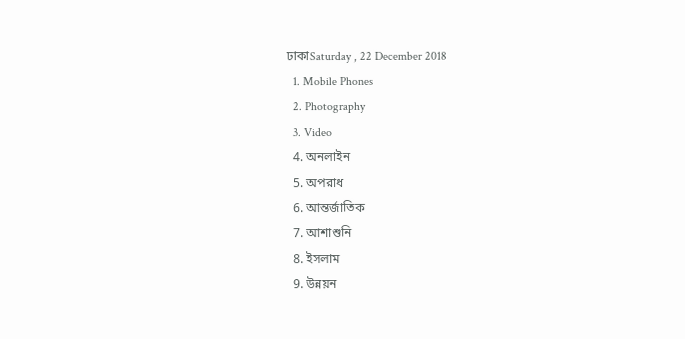ঢাকাSaturday , 22 December 2018
  1. Mobile Phones
  2. Photography
  3. Video
  4. অনলাইন
  5. অপরাধ
  6. আন্তর্জাতিক
  7. আশাশুনি
  8. ইসলাম
  9. উন্নয়ন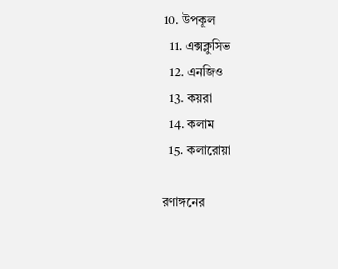10. উপকূল
  11. এক্সক্লুসিভ
  12. এনজিও
  13. কয়রা
  14. কলাম
  15. কলারোয়া

রণাঙ্গনের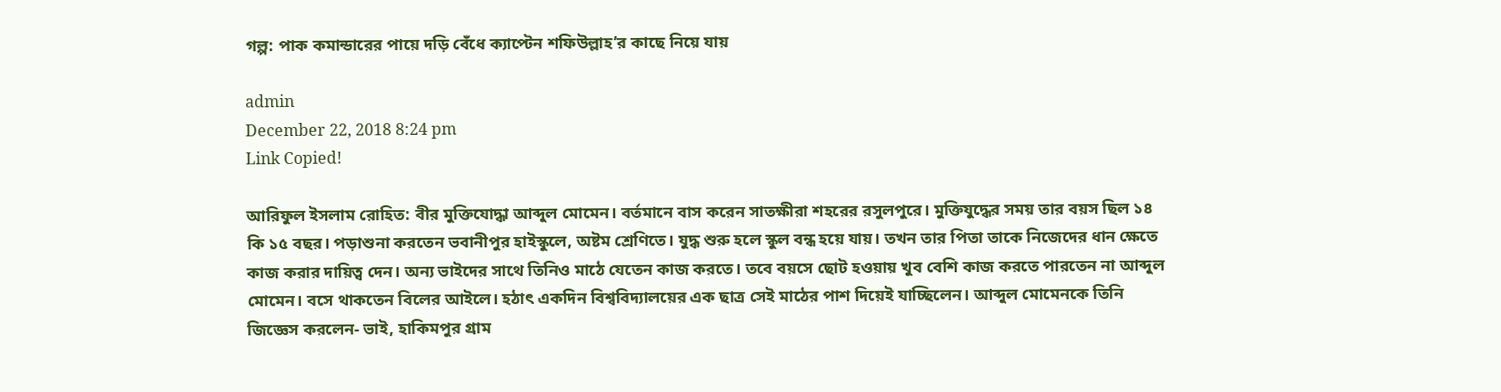গল্প: পাক কমান্ডারের পায়ে দড়ি বেঁধে ক্যাপ্টেন শফিউল্লাহ’র কাছে নিয়ে যায়

admin
December 22, 2018 8:24 pm
Link Copied!

আরিফুল ইসলাম রোহিত: বীর মুক্তিযোদ্ধা আব্দুল মোমেন। বর্তমানে বাস করেন সাতক্ষীরা শহরের রসুলপুরে। মুক্তিযুদ্ধের সময় তার বয়স ছিল ১৪ কি ১৫ বছর। পড়াশুনা করতেন ভবানীপুর হাইস্কুলে, অষ্টম শ্রেণিতে। যুদ্ধ শুরু হলে স্কুল বন্ধ হয়ে যায়। তখন তার পিতা তাকে নিজেদের ধান ক্ষেতে কাজ করার দায়িত্ব দেন। অন্য ভাইদের সাথে তিনিও মাঠে যেতেন কাজ করতে। তবে বয়সে ছোট হওয়ায় খুব বেশি কাজ করতে পারতেন না আব্দুল মোমেন। বসে থাকতেন বিলের আইলে। হঠাৎ একদিন বিশ্ববিদ্যালয়ের এক ছাত্র সেই মাঠের পাশ দিয়েই যাচ্ছিলেন। আব্দুল মোমেনকে তিনি জিজ্ঞেস করলেন- ভাই, হাকিমপুর গ্রাম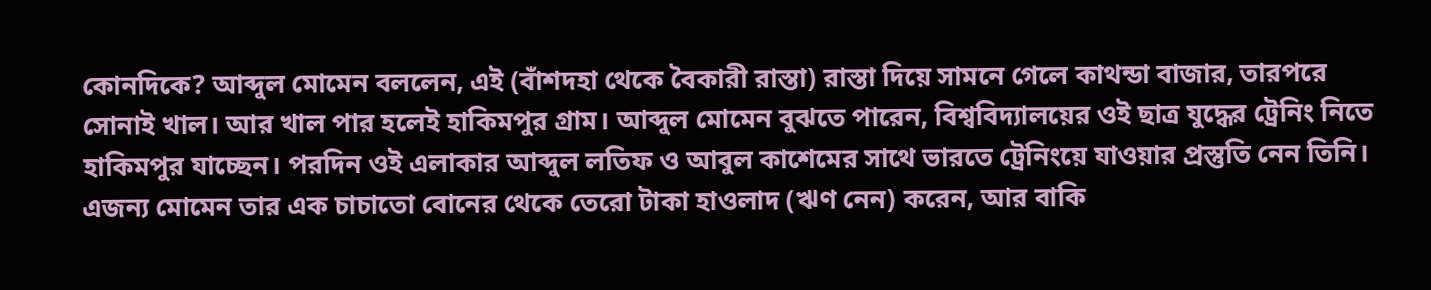কোনদিকে? আব্দুল মোমেন বললেন, এই (বাঁশদহা থেকে বৈকারী রাস্তা) রাস্তা দিয়ে সামনে গেলে কাথন্ডা বাজার, তারপরে সোনাই খাল। আর খাল পার হলেই হাকিমপুর গ্রাম। আব্দুল মোমেন বুঝতে পারেন, বিশ্ববিদ্যালয়ের ওই ছাত্র যুদ্ধের ট্রেনিং নিতে হাকিমপুর যাচ্ছেন। পরদিন ওই এলাকার আব্দুল লতিফ ও আবুল কাশেমের সাথে ভারতে ট্রেনিংয়ে যাওয়ার প্রস্তুতি নেন তিনি। এজন্য মোমেন তার এক চাচাতো বোনের থেকে তেরো টাকা হাওলাদ (ঋণ নেন) করেন, আর বাকি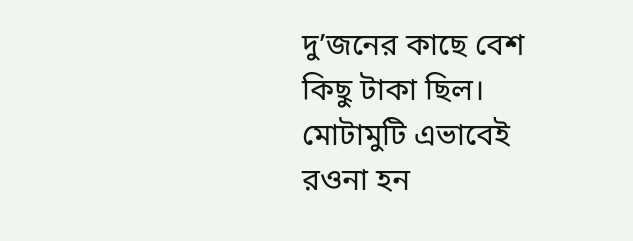দু’জনের কাছে বেশ কিছু টাকা ছিল। মোটামুটি এভাবেই রওনা হন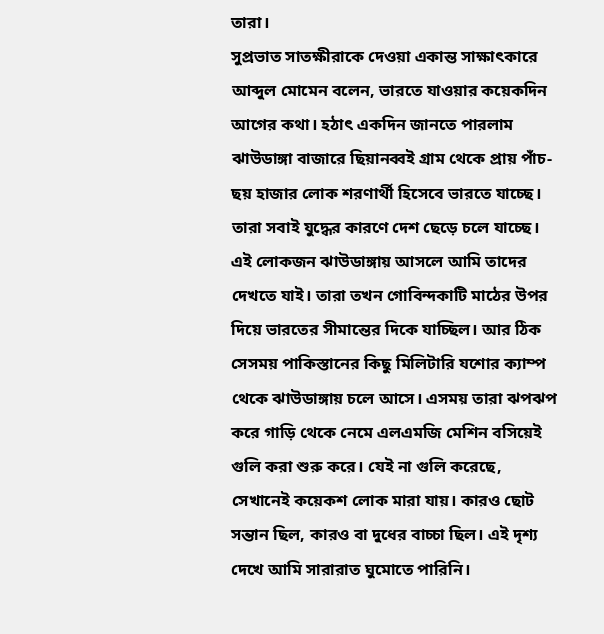তারা।
সুপ্রভাত সাতক্ষীরাকে দেওয়া একান্ত সাক্ষাৎকারে আব্দুল মোমেন বলেন, ভারতে যাওয়ার কয়েকদিন আগের কথা। হঠাৎ একদিন জানতে পারলাম ঝাউডাঙ্গা বাজারে ছিয়ানব্বই গ্রাম থেকে প্রায় পাঁচ-ছয় হাজার লোক শরণার্থী হিসেবে ভারতে যাচ্ছে। তারা সবাই যুদ্ধের কারণে দেশ ছেড়ে চলে যাচ্ছে। এই লোকজন ঝাউডাঙ্গায় আসলে আমি তাদের দেখতে যাই। তারা তখন গোবিন্দকাটি মাঠের উপর দিয়ে ভারতের সীমান্তের দিকে যাচ্ছিল। আর ঠিক সেসময় পাকিস্তানের কিছু মিলিটারি যশোর ক্যাম্প থেকে ঝাউডাঙ্গায় চলে আসে। এসময় তারা ঝপঝপ করে গাড়ি থেকে নেমে এলএমজি মেশিন বসিয়েই গুলি করা শুরু করে। যেই না গুলি করেছে, সেখানেই কয়েকশ লোক মারা যায়। কারও ছোট সন্তান ছিল, কারও বা দুধের বাচ্চা ছিল। এই দৃশ্য দেখে আমি সারারাত ঘুমোতে পারিনি।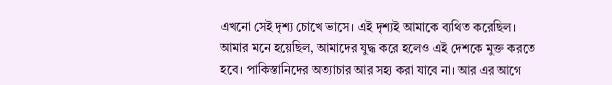এখনো সেই দৃশ্য চোখে ভাসে। এই দৃশ্যই আমাকে ব্যথিত করেছিল। আমার মনে হয়েছিল, আমাদের যুদ্ধ করে হলেও এই দেশকে মুক্ত করতে হবে। পাকিস্তানিদের অত্যাচার আর সহ্য করা যাবে না। আর এর আগে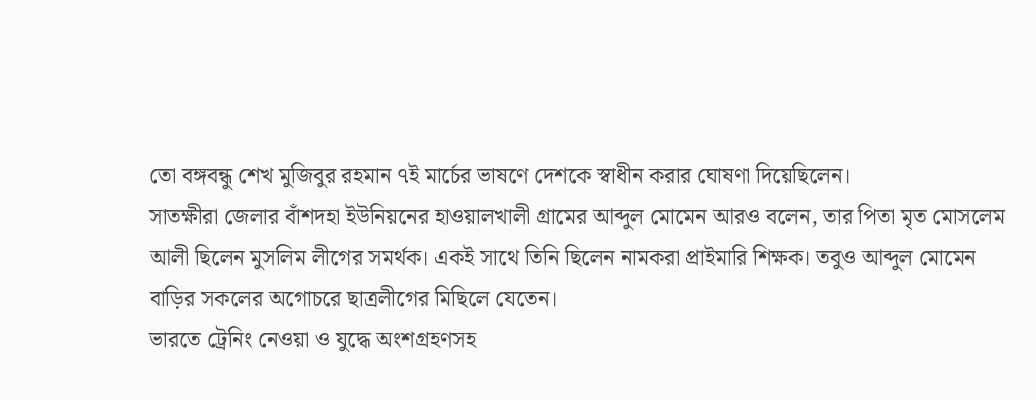তো বঙ্গবন্ধু শেখ মুজিবুর রহমান ৭ই মার্চের ভাষণে দেশকে স্বাধীন করার ঘোষণা দিয়েছিলেন।
সাতক্ষীরা জেলার বাঁশদহা ইউনিয়নের হাওয়ালখালী গ্রামের আব্দুল মোমেন আরও বলেন, তার পিতা মৃত মোসলেম আলী ছিলেন মুসলিম লীগের সমর্থক। একই সাথে তিনি ছিলেন নামকরা প্রাইমারি শিক্ষক। তবুও আব্দুল মোমেন বাড়ির সকলের অগোচরে ছাত্রলীগের মিছিলে যেতেন।
ভারতে ট্রেনিং নেওয়া ও যুদ্ধে অংশগ্রহণসহ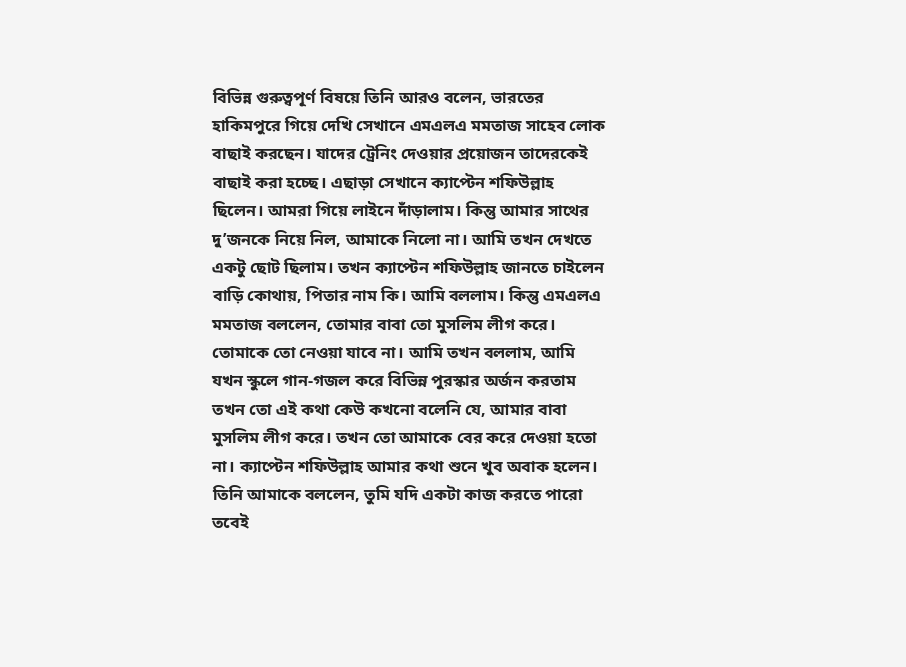বিভিন্ন গুরুত্বপূর্ণ বিষয়ে তিনি আরও বলেন, ভারতের হাকিমপুরে গিয়ে দেখি সেখানে এমএলএ মমতাজ সাহেব লোক বাছাই করছেন। যাদের ট্রেনিং দেওয়ার প্রয়োজন তাদেরকেই বাছাই করা হচ্ছে। এছাড়া সেখানে ক্যাপ্টেন শফিউল্লাহ ছিলেন। আমরা গিয়ে লাইনে দাঁড়ালাম। কিন্তু আমার সাথের দু’জনকে নিয়ে নিল, আমাকে নিলো না। আমি তখন দেখতে একটু ছোট ছিলাম। তখন ক্যাপ্টেন শফিউল্লাহ জানতে চাইলেন বাড়ি কোথায়, পিতার নাম কি। আমি বললাম। কিন্তু এমএলএ মমতাজ বললেন, তোমার বাবা তো মুসলিম লীগ করে। তোমাকে তো নেওয়া যাবে না। আমি তখন বললাম, আমি যখন স্কুলে গান-গজল করে বিভিন্ন পুরস্কার অর্জন করতাম তখন তো এই কথা কেউ কখনো বলেনি যে, আমার বাবা মুসলিম লীগ করে। তখন তো আমাকে বের করে দেওয়া হতো না। ক্যাপ্টেন শফিউল্লাহ আমার কথা শুনে খুব অবাক হলেন। তিনি আমাকে বললেন, তুমি যদি একটা কাজ করতে পারো তবেই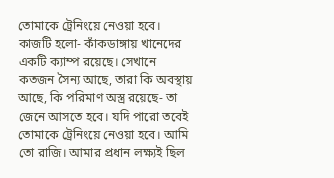তোমাকে ট্রেনিংয়ে নেওয়া হবে। কাজটি হলো- কাঁকডাঙ্গায় খানেদের একটি ক্যাম্প রয়েছে। সেখানে কতজন সৈন্য আছে, তারা কি অবস্থায় আছে, কি পরিমাণ অস্ত্র রয়েছে- তা জেনে আসতে হবে। যদি পারো তবেই তোমাকে ট্রেনিংয়ে নেওয়া হবে। আমি তো রাজি। আমার প্রধান লক্ষ্যই ছিল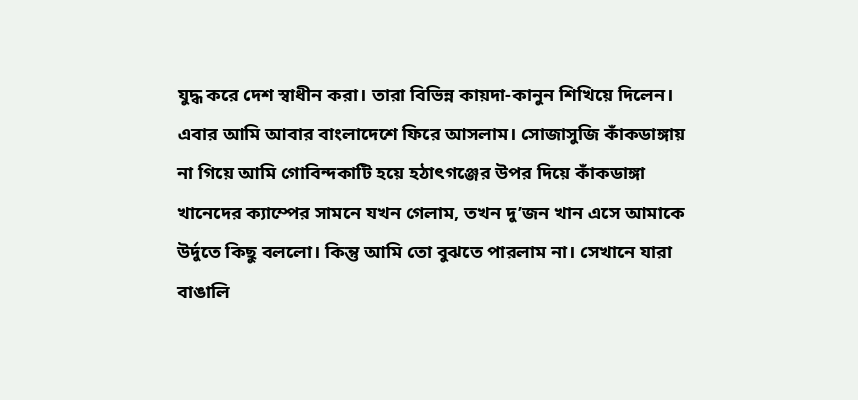যুদ্ধ করে দেশ স্বাধীন করা। তারা বিভিন্ন কায়দা-কানুন শিখিয়ে দিলেন। এবার আমি আবার বাংলাদেশে ফিরে আসলাম। সোজাসুজি কাঁকডাঙ্গায় না গিয়ে আমি গোবিন্দকাটি হয়ে হঠাৎগঞ্জের উপর দিয়ে কাঁকডাঙ্গা খানেদের ক্যাম্পের সামনে যখন গেলাম, তখন দু’জন খান এসে আমাকে উর্দুতে কিছু বললো। কিন্তু আমি তো বুঝতে পারলাম না। সেখানে যারা বাঙালি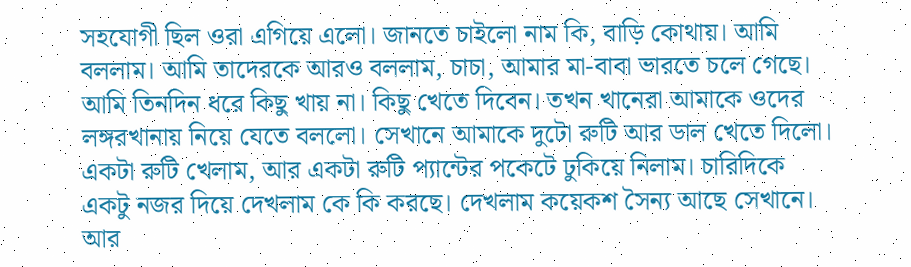সহযোগী ছিল ওরা এগিয়ে এলো। জানতে চাইলো নাম কি, বাড়ি কোথায়। আমি বললাম। আমি তাদেরকে আরও বললাম, চাচা, আমার মা-বাবা ভারতে চলে গেছে। আমি তিনদিন ধরে কিছু খায় না। কিছু খেতে দিবেন। তখন খানেরা আমাকে ওদের লঙ্গরখানায় নিয়ে যেতে বললো। সেখানে আমাকে দুটো রুটি আর ডাল খেতে দিলো। একটা রুটি খেলাম, আর একটা রুটি প্যান্টের পকেটে ঢুকিয়ে নিলাম। চারিদিকে একটু নজর দিয়ে দেখলাম কে কি করছে। দেখলাম কয়েকশ সৈন্য আছে সেখানে। আর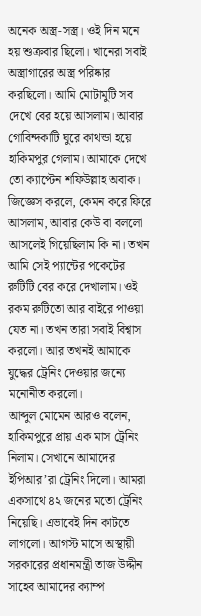অনেক অস্ত্র-সস্ত্র। ওই দিন মনে হয় শুক্রবার ছিলো। খানেরা সবাই অস্ত্রাগারের অস্ত্র পরিষ্কার করছিলো। আমি মোটামুটি সব দেখে বের হয়ে আসলাম। আবার গোবিন্দকাটি ঘুরে কাথন্ডা হয়ে হাকিমপুর গেলাম। আমাকে দেখে তো ক্যাপ্টেন শফিউল্লাহ অবাক। জিজ্ঞেস করলে, কেমন করে ফিরে আসলাম, আবার কেউ বা বললো আসলেই গিয়েছিলাম কি না। তখন আমি সেই প্যান্টের পকেটের রুটিটি বের করে দেখালাম। ওই রকম রুটিতো আর বাইরে পাওয়া যেত না। তখন তারা সবাই বিশ্বাস করলো। আর তখনই আমাকে যুদ্ধের ট্রেনিং দেওয়ার জন্যে মনোনীত করলো।
আব্দুল মোমেন আরও বলেন, হাকিমপুরে প্রায় এক মাস ট্রেনিং নিলাম। সেখানে আমাদের ইপিআর’রা ট্রেনিং দিলো। আমরা একসাথে ৪২ জনের মতো ট্রেনিং নিয়েছি। এভাবেই দিন কাটতে লাগলো। আগস্ট মাসে অস্থায়ী সরকারের প্রধানমন্ত্রী তাজ উদ্দীন সাহেব আমাদের ক্যাম্প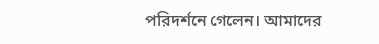পরিদর্শনে গেলেন। আমাদের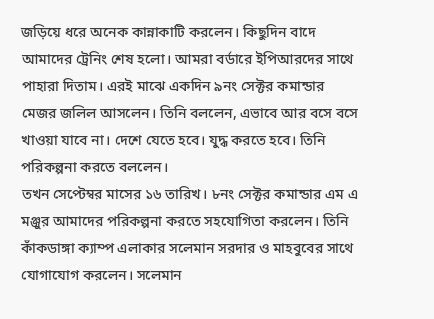জড়িয়ে ধরে অনেক কান্নাকাটি করলেন। কিছুদিন বাদে আমাদের ট্রেনিং শেষ হলো। আমরা বর্ডারে ইপিআরদের সাথে পাহারা দিতাম। এরই মাঝে একদিন ৯নং সেক্টর কমান্ডার মেজর জলিল আসলেন। তিনি বললেন, এভাবে আর বসে বসে খাওয়া যাবে না। দেশে যেতে হবে। যুদ্ধ করতে হবে। তিনি পরিকল্পনা করতে বললেন।
তখন সেপ্টেম্বর মাসের ১৬ তারিখ। ৮নং সেক্টর কমান্ডার এম এ মঞ্জুর আমাদের পরিকল্পনা করতে সহযোগিতা করলেন। তিনি কাঁকডাঙ্গা ক্যাম্প এলাকার সলেমান সরদার ও মাহবুবের সাথে যোগাযোগ করলেন। সলেমান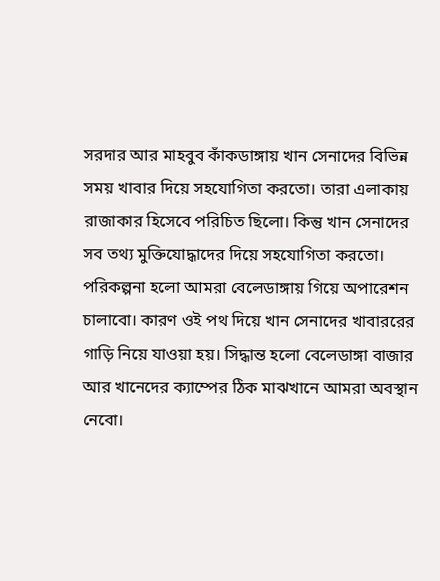সরদার আর মাহবুব কাঁকডাঙ্গায় খান সেনাদের বিভিন্ন সময় খাবার দিয়ে সহযোগিতা করতো। তারা এলাকায় রাজাকার হিসেবে পরিচিত ছিলো। কিন্তু খান সেনাদের সব তথ্য মুক্তিযোদ্ধাদের দিয়ে সহযোগিতা করতো।
পরিকল্পনা হলো আমরা বেলেডাঙ্গায় গিয়ে অপারেশন চালাবো। কারণ ওই পথ দিয়ে খান সেনাদের খাবাররের গাড়ি নিয়ে যাওয়া হয়। সিদ্ধান্ত হলো বেলেডাঙ্গা বাজার আর খানেদের ক্যাম্পের ঠিক মাঝখানে আমরা অবস্থান নেবো।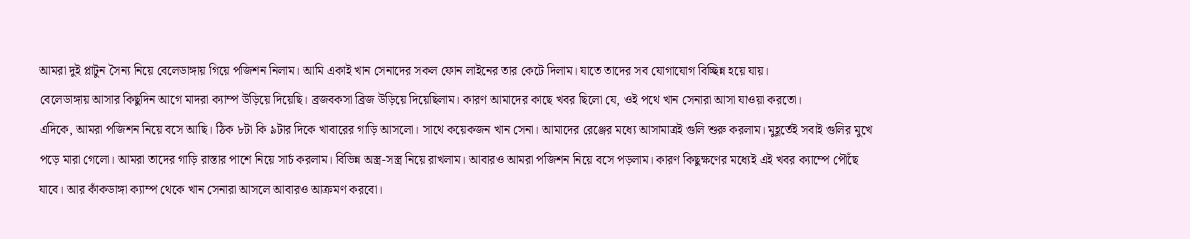আমরা দুই প্লাটুন সৈন্য নিয়ে বেলেডাঙ্গায় গিয়ে পজিশন নিলাম। আমি একাই খান সেনাদের সকল ফোন লাইনের তার কেটে দিলাম। যাতে তাদের সব যোগাযোগ বিচ্ছিন্ন হয়ে যায়।
বেলেডাঙ্গায় আসার কিছুদিন আগে মাদরা ক্যাম্প উড়িয়ে দিয়েছি। ব্রজবকসা ব্রিজ উড়িয়ে দিয়েছিলাম। কারণ আমাদের কাছে খবর ছিলো যে, ওই পথে খান সেনারা আসা যাওয়া করতো।
এদিকে, আমরা পজিশন নিয়ে বসে আছি। ঠিক ৮টা কি ৯টার দিকে খাবারের গাড়ি আসলো। সাথে কয়েকজন খান সেনা। আমাদের রেঞ্জের মধ্যে আসামাত্রই গুলি শুরু করলাম। মুহূর্তেই সবাই গুলির মুখে পড়ে মারা গেলো। আমরা তাদের গাড়ি রাস্তার পাশে নিয়ে সার্চ করলাম। বিভিন্ন অস্ত্র-সস্ত্র নিয়ে রাখলাম। আবারও আমরা পজিশন নিয়ে বসে পড়লাম। কারণ কিছুক্ষণের মধ্যেই এই খবর ক্যাম্পে পৌঁছে যাবে। আর কাঁকডাঙ্গা ক্যাম্প থেকে খান সেনারা আসলে আবারও আক্রমণ করবো।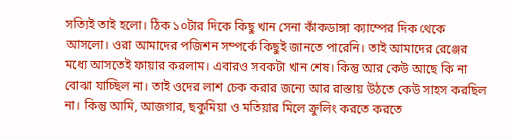সত্যিই তাই হলো। ঠিক ১০টার দিকে কিছু খান সেনা কাঁকডাঙ্গা ক্যাম্পের দিক থেকে আসলো। ওরা আমাদের পজিশন সম্পর্কে কিছুই জানতে পারেনি। তাই আমাদের রেঞ্জের মধ্যে আসতেই ফায়ার করলাম। এবারও সবকটা খান শেষ। কিন্তু আর কেউ আছে কি না বোঝা যাচ্ছিল না। তাই ওদের লাশ চেক করার জন্যে আর রাস্তায় উঠতে কেউ সাহস করছিল না। কিন্তু আমি, আজগার, ছকুমিয়া ও মতিয়ার মিলে ক্রুলিং করতে করতে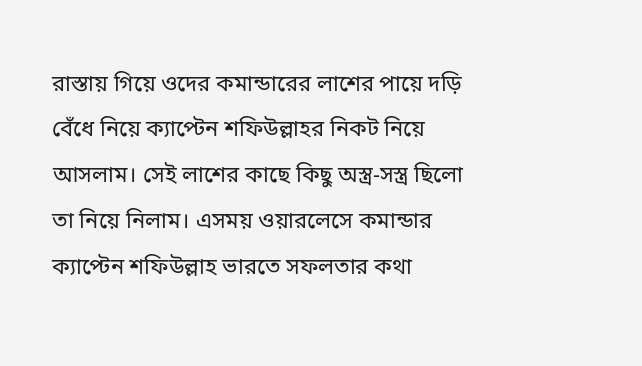রাস্তায় গিয়ে ওদের কমান্ডারের লাশের পায়ে দড়ি বেঁধে নিয়ে ক্যাপ্টেন শফিউল্লাহর নিকট নিয়ে আসলাম। সেই লাশের কাছে কিছু অস্ত্র-সস্ত্র ছিলো তা নিয়ে নিলাম। এসময় ওয়ারলেসে কমান্ডার ক্যাপ্টেন শফিউল্লাহ ভারতে সফলতার কথা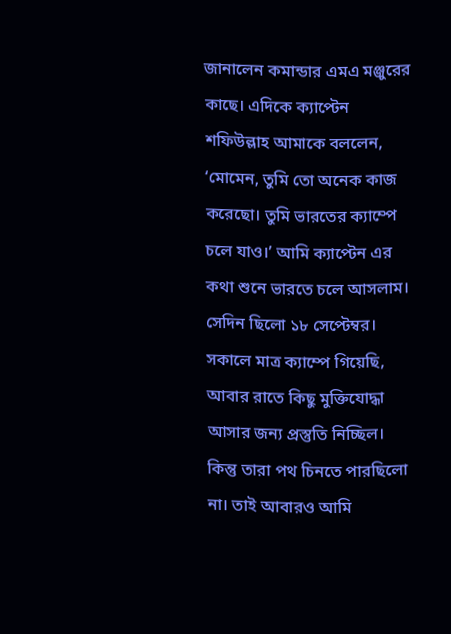জানালেন কমান্ডার এমএ মঞ্জুরের কাছে। এদিকে ক্যাপ্টেন শফিউল্লাহ আমাকে বললেন, ‘মোমেন, তুমি তো অনেক কাজ করেছো। তুমি ভারতের ক্যাম্পে চলে যাও।’ আমি ক্যাপ্টেন এর কথা শুনে ভারতে চলে আসলাম।
সেদিন ছিলো ১৮ সেপ্টেম্বর। সকালে মাত্র ক্যাম্পে গিয়েছি, আবার রাতে কিছু মুক্তিযোদ্ধা আসার জন্য প্রস্তুতি নিচ্ছিল। কিন্তু তারা পথ চিনতে পারছিলো না। তাই আবারও আমি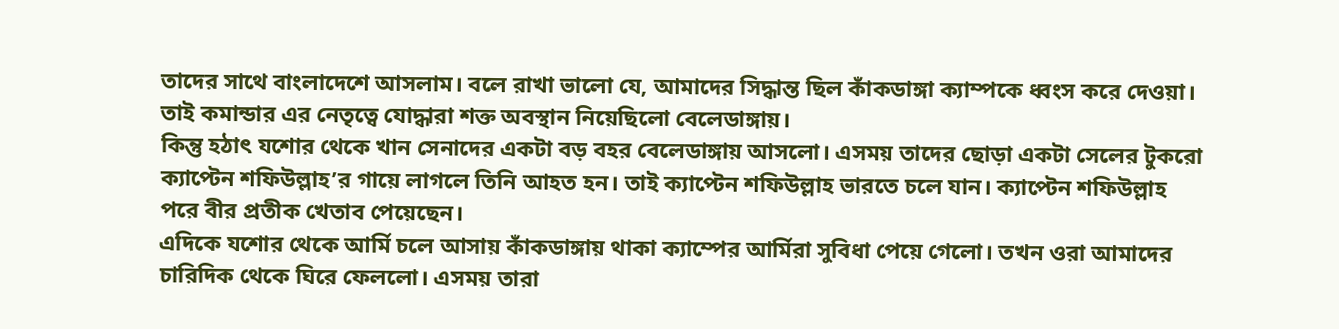তাদের সাথে বাংলাদেশে আসলাম। বলে রাখা ভালো যে, আমাদের সিদ্ধান্ত ছিল কাঁকডাঙ্গা ক্যাম্পকে ধ্বংস করে দেওয়া। তাই কমান্ডার এর নেতৃত্বে যোদ্ধারা শক্ত অবস্থান নিয়েছিলো বেলেডাঙ্গায়।
কিন্তু হঠাৎ যশোর থেকে খান সেনাদের একটা বড় বহর বেলেডাঙ্গায় আসলো। এসময় তাদের ছোড়া একটা সেলের টুকরো ক্যাপ্টেন শফিউল্লাহ’র গায়ে লাগলে তিনি আহত হন। তাই ক্যাপ্টেন শফিউল্লাহ ভারতে চলে যান। ক্যাপ্টেন শফিউল্লাহ পরে বীর প্রতীক খেতাব পেয়েছেন।
এদিকে যশোর থেকে আর্মি চলে আসায় কাঁকডাঙ্গায় থাকা ক্যাম্পের আর্মিরা সুবিধা পেয়ে গেলো। তখন ওরা আমাদের চারিদিক থেকে ঘিরে ফেললো। এসময় তারা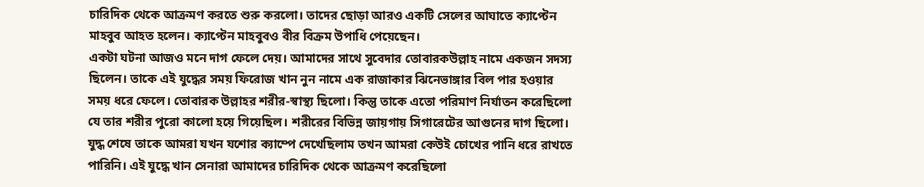চারিদিক থেকে আক্রমণ করতে শুরু করলো। তাদের ছোড়া আরও একটি সেলের আঘাতে ক্যাপ্টেন মাহবুব আহত হলেন। ক্যাপ্টেন মাহবুবও বীর বিক্রম উপাধি পেয়েছেন।
একটা ঘটনা আজও মনে দাগ ফেলে দেয়। আমাদের সাথে সুবেদার তোবারকউল্লাহ নামে একজন সদস্য ছিলেন। তাকে এই যুদ্ধের সময় ফিরোজ খান নুন নামে এক রাজাকার ঝিনেভাঙ্গার বিল পার হওয়ার সময় ধরে ফেলে। তোবারক উল্লাহর শরীর-স্বাস্থ্য ছিলো। কিন্তু তাকে এতো পরিমাণ নির্যাতন করেছিলো যে তার শরীর পুরো কালো হয়ে গিয়েছিল। শরীরের বিভিন্ন জায়গায় সিগারেটের আগুনের দাগ ছিলো। যুদ্ধ শেষে তাকে আমরা যখন যশোর ক্যাম্পে দেখেছিলাম তখন আমরা কেউই চোখের পানি ধরে রাখতে পারিনি। এই যুদ্ধে খান সেনারা আমাদের চারিদিক থেকে আক্রমণ করেছিলো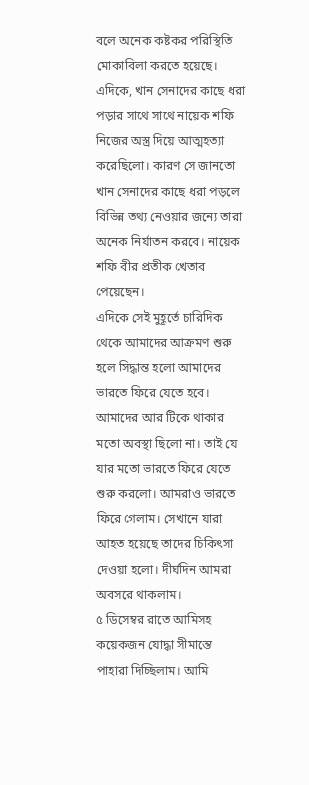বলে অনেক কষ্টকর পরিস্থিতি মোকাবিলা করতে হয়েছে।
এদিকে, খান সেনাদের কাছে ধরা পড়ার সাথে সাথে নায়েক শফি নিজের অস্ত্র দিয়ে আত্মহত্যা করেছিলো। কারণ সে জানতো খান সেনাদের কাছে ধরা পড়লে বিভিন্ন তথ্য নেওয়ার জন্যে তারা অনেক নির্যাতন করবে। নায়েক শফি বীর প্রতীক খেতাব পেয়েছেন।
এদিকে সেই মুহূর্তে চারিদিক থেকে আমাদের আক্রমণ শুরু হলে সিদ্ধান্ত হলো আমাদের ভারতে ফিরে যেতে হবে। আমাদের আর টিকে থাকার মতো অবস্থা ছিলো না। তাই যে যার মতো ভারতে ফিরে যেতে শুরু করলো। আমরাও ভারতে ফিরে গেলাম। সেখানে যারা আহত হয়েছে তাদের চিকিৎসা দেওয়া হলো। দীর্ঘদিন আমরা অবসরে থাকলাম।
৫ ডিসেম্বর রাতে আমিসহ কয়েকজন যোদ্ধা সীমান্তে পাহারা দিচ্ছিলাম। আমি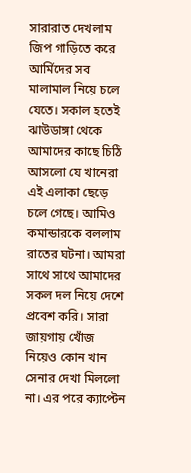সারারাত দেখলাম জিপ গাড়িতে করে আর্মিদের সব মালামাল নিয়ে চলে যেতে। সকাল হতেই ঝাউডাঙ্গা থেকে আমাদের কাছে চিঠি আসলো যে খানেরা এই এলাকা ছেড়ে চলে গেছে। আমিও কমান্ডারকে বললাম রাতের ঘটনা। আমরা সাথে সাথে আমাদের সকল দল নিয়ে দেশে প্রবেশ করি। সারা জায়গায় খোঁজ নিয়েও কোন খান সেনার দেখা মিললো না। এর পরে ক্যাপ্টেন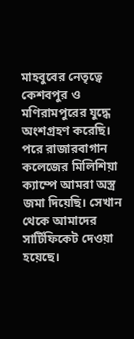মাহবুবের নেতৃত্বে কেশবপুর ও মণিরামপুরের যুদ্ধে অংশগ্রহণ করেছি। পরে রাজারবাগান কলেজের মিলিশিয়া ক্যাম্পে আমরা অস্ত্র জমা দিয়েছি। সেখান থেকে আমাদের সার্টিফিকেট দেওয়া হয়েছে।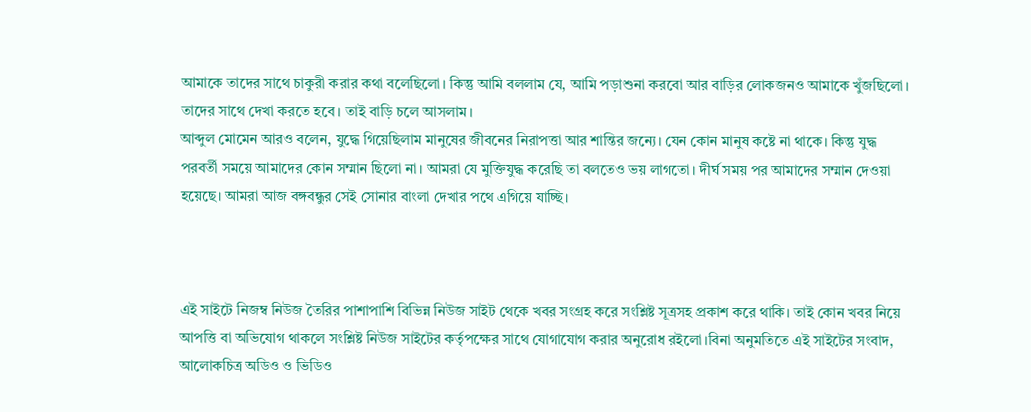আমাকে তাদের সাথে চাকুরী করার কথা বলেছিলো। কিন্তু আমি বললাম যে, আমি পড়াশুনা করবো আর বাড়ির লোকজনও আমাকে খুঁজছিলো। তাদের সাথে দেখা করতে হবে। তাই বাড়ি চলে আসলাম।
আব্দুল মোমেন আরও বলেন, যুদ্ধে গিয়েছিলাম মানুষের জীবনের নিরাপত্তা আর শান্তির জন্যে। যেন কোন মানুষ কষ্টে না থাকে। কিন্তু যুদ্ধ পরবর্তী সময়ে আমাদের কোন সম্মান ছিলো না। আমরা যে মুক্তিযুদ্ধ করেছি তা বলতেও ভয় লাগতো। দীর্ঘ সময় পর আমাদের সম্মান দেওয়া হয়েছে। আমরা আজ বঙ্গবন্ধুর সেই সোনার বাংলা দেখার পথে এগিয়ে যাচ্ছি।



এই সাইটে নিজম্ব নিউজ তৈরির পাশাপাশি বিভিন্ন নিউজ সাইট থেকে খবর সংগ্রহ করে সংশ্লিষ্ট সূত্রসহ প্রকাশ করে থাকি। তাই কোন খবর নিয়ে আপত্তি বা অভিযোগ থাকলে সংশ্লিষ্ট নিউজ সাইটের কর্তৃপক্ষের সাথে যোগাযোগ করার অনুরোধ রইলো।বিনা অনুমতিতে এই সাইটের সংবাদ, আলোকচিত্র অডিও ও ভিডিও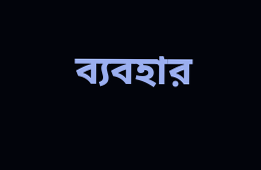ব্যবহার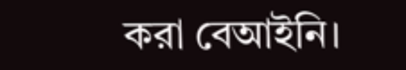করা বেআইনি।